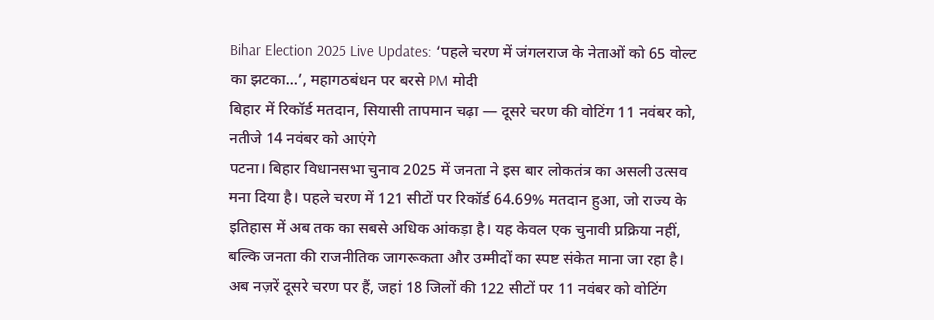Bihar Election 2025 Live Updates: ‘पहले चरण में जंगलराज के नेताओं को 65 वोल्ट का झटका…’, महागठबंधन पर बरसे PM मोदी
बिहार में रिकॉर्ड मतदान, सियासी तापमान चढ़ा — दूसरे चरण की वोटिंग 11 नवंबर को, नतीजे 14 नवंबर को आएंगे
पटना। बिहार विधानसभा चुनाव 2025 में जनता ने इस बार लोकतंत्र का असली उत्सव मना दिया है। पहले चरण में 121 सीटों पर रिकॉर्ड 64.69% मतदान हुआ, जो राज्य के इतिहास में अब तक का सबसे अधिक आंकड़ा है। यह केवल एक चुनावी प्रक्रिया नहीं, बल्कि जनता की राजनीतिक जागरूकता और उम्मीदों का स्पष्ट संकेत माना जा रहा है। अब नज़रें दूसरे चरण पर हैं, जहां 18 जिलों की 122 सीटों पर 11 नवंबर को वोटिंग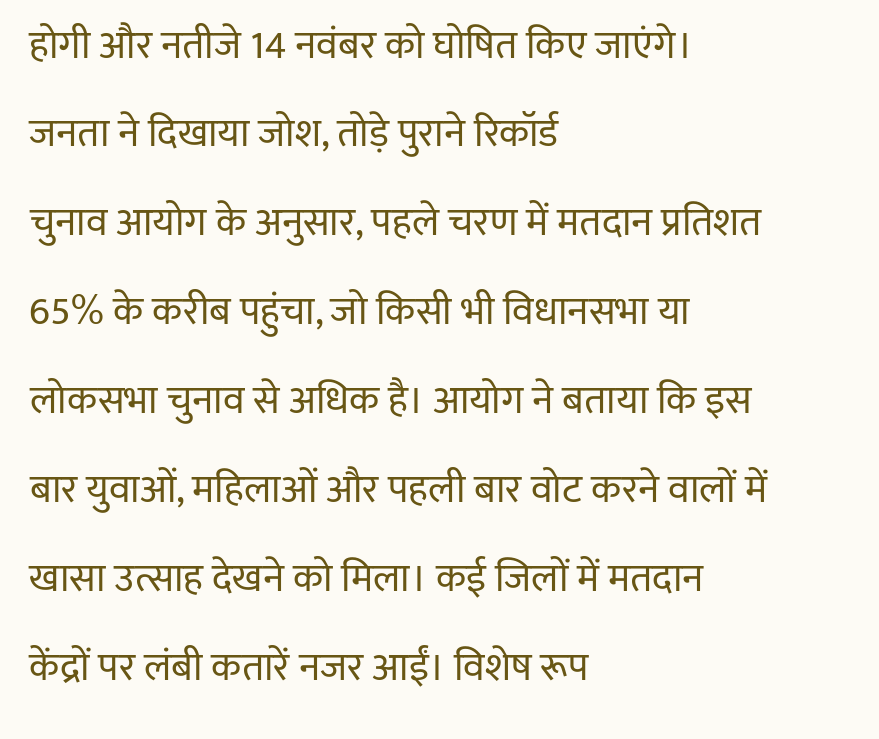होगी और नतीजे 14 नवंबर को घोषित किए जाएंगे।
जनता ने दिखाया जोश, तोड़े पुराने रिकॉर्ड
चुनाव आयोग के अनुसार, पहले चरण में मतदान प्रतिशत 65% के करीब पहुंचा, जो किसी भी विधानसभा या लोकसभा चुनाव से अधिक है। आयोग ने बताया कि इस बार युवाओं, महिलाओं और पहली बार वोट करने वालों में खासा उत्साह देखने को मिला। कई जिलों में मतदान केंद्रों पर लंबी कतारें नजर आईं। विशेष रूप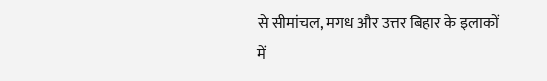से सीमांचल, मगध और उत्तर बिहार के इलाकों में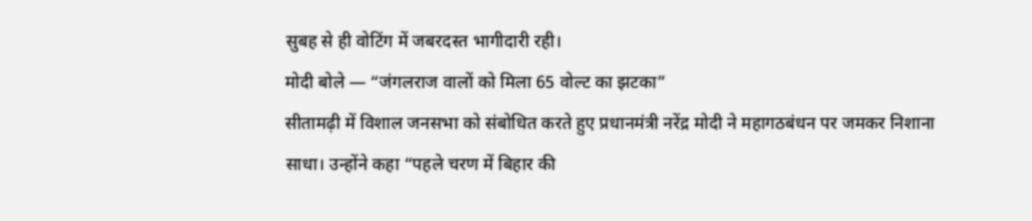सुबह से ही वोटिंग में जबरदस्त भागीदारी रही।
मोदी बोले — “जंगलराज वालों को मिला 65 वोल्ट का झटका”
सीतामढ़ी में विशाल जनसभा को संबोधित करते हुए प्रधानमंत्री नरेंद्र मोदी ने महागठबंधन पर जमकर निशाना साधा। उन्होंने कहा “पहले चरण में बिहार की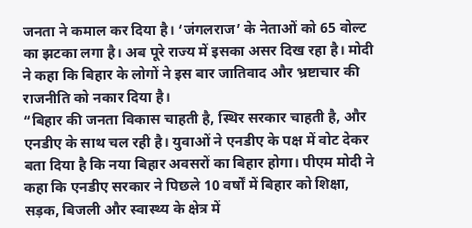जनता ने कमाल कर दिया है। ‘जंगलराज’ के नेताओं को 65 वोल्ट का झटका लगा है। अब पूरे राज्य में इसका असर दिख रहा है। मोदी ने कहा कि बिहार के लोगों ने इस बार जातिवाद और भ्रष्टाचार की राजनीति को नकार दिया है।
“बिहार की जनता विकास चाहती है, स्थिर सरकार चाहती है, और एनडीए के साथ चल रही है। युवाओं ने एनडीए के पक्ष में वोट देकर बता दिया है कि नया बिहार अवसरों का बिहार होगा। पीएम मोदी ने कहा कि एनडीए सरकार ने पिछले 10 वर्षों में बिहार को शिक्षा, सड़क, बिजली और स्वास्थ्य के क्षेत्र में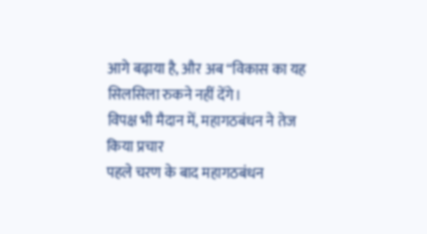आगे बढ़ाया है, और अब “विकास का यह सिलसिला रुकने नहीं देंगे।
विपक्ष भी मैदान में, महागठबंधन ने तेज किया प्रचार
पहले चरण के बाद महागठबंधन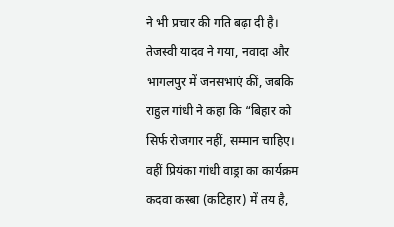ने भी प्रचार की गति बढ़ा दी है। तेजस्वी यादव ने गया, नवादा और भागलपुर में जनसभाएं कीं, जबकि राहुल गांधी ने कहा कि “बिहार को सिर्फ रोजगार नहीं, सम्मान चाहिए। वहीं प्रियंका गांधी वाड्रा का कार्यक्रम कदवा कस्बा (कटिहार) में तय है,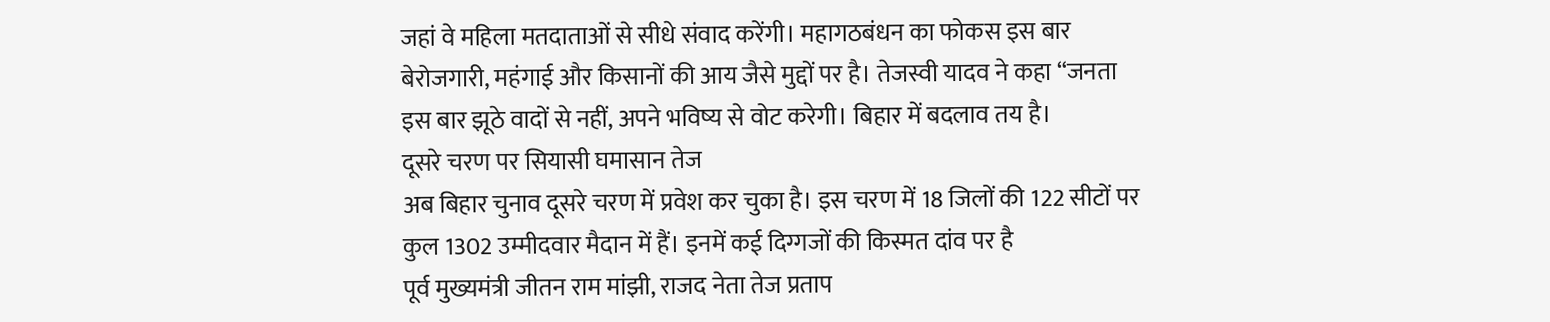जहां वे महिला मतदाताओं से सीधे संवाद करेंगी। महागठबंधन का फोकस इस बार बेरोजगारी, महंगाई और किसानों की आय जैसे मुद्दों पर है। तेजस्वी यादव ने कहा “जनता इस बार झूठे वादों से नहीं, अपने भविष्य से वोट करेगी। बिहार में बदलाव तय है।
दूसरे चरण पर सियासी घमासान तेज
अब बिहार चुनाव दूसरे चरण में प्रवेश कर चुका है। इस चरण में 18 जिलों की 122 सीटों पर कुल 1302 उम्मीदवार मैदान में हैं। इनमें कई दिग्गजों की किस्मत दांव पर है
पूर्व मुख्यमंत्री जीतन राम मांझी, राजद नेता तेज प्रताप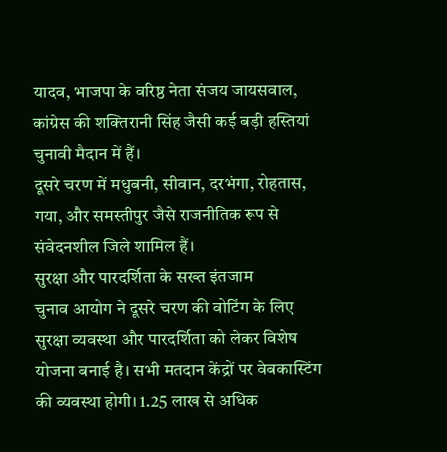यादव, भाजपा के वरिष्ठ नेता संजय जायसवाल, कांग्रेस की शक्तिरानी सिंह जैसी कई बड़ी हस्तियां चुनावी मैदान में हैं।
दूसरे चरण में मधुबनी, सीवान, दरभंगा, रोहतास, गया, और समस्तीपुर जैसे राजनीतिक रूप से संवेदनशील जिले शामिल हैं।
सुरक्षा और पारदर्शिता के सख्त इंतजाम
चुनाव आयोग ने दूसरे चरण की वोटिंग के लिए सुरक्षा व्यवस्था और पारदर्शिता को लेकर विशेष योजना बनाई है। सभी मतदान केंद्रों पर वेबकास्टिंग की व्यवस्था होगी। 1.25 लाख से अधिक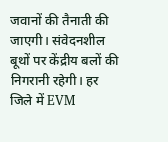जवानों की तैनाती की जाएगी। संवेदनशील बूथों पर केंद्रीय बलों की निगरानी रहेगी। हर जिले में EVM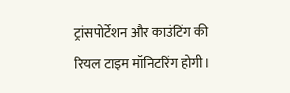ट्रांसपोर्टेशन और काउंटिंग की रियल टाइम मॉनिटरिंग होगी।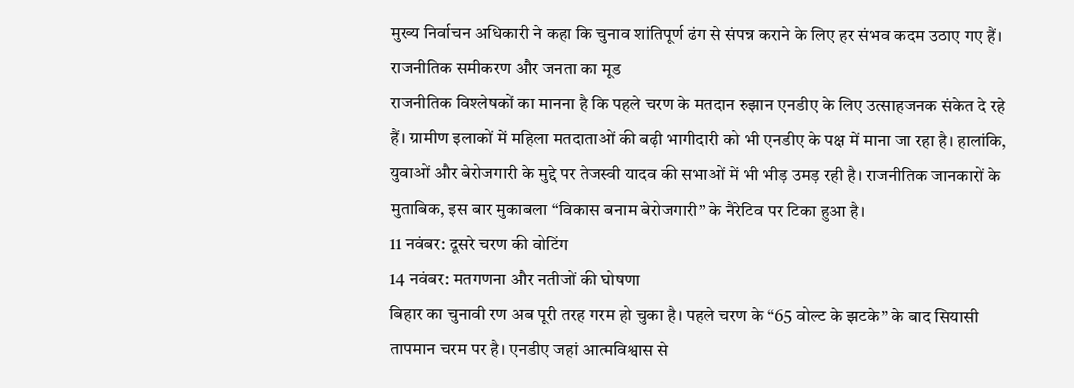मुख्य निर्वाचन अधिकारी ने कहा कि चुनाव शांतिपूर्ण ढंग से संपन्न कराने के लिए हर संभव कदम उठाए गए हैं।
राजनीतिक समीकरण और जनता का मूड
राजनीतिक विश्लेषकों का मानना है कि पहले चरण के मतदान रुझान एनडीए के लिए उत्साहजनक संकेत दे रहे हैं। ग्रामीण इलाकों में महिला मतदाताओं की बढ़ी भागीदारी को भी एनडीए के पक्ष में माना जा रहा है। हालांकि, युवाओं और बेरोजगारी के मुद्दे पर तेजस्वी यादव की सभाओं में भी भीड़ उमड़ रही है। राजनीतिक जानकारों के मुताबिक, इस बार मुकाबला “विकास बनाम बेरोजगारी” के नैरेटिव पर टिका हुआ है।
11 नवंबर: दूसरे चरण की वोटिंग
14 नवंबर: मतगणना और नतीजों की घोषणा
बिहार का चुनावी रण अब पूरी तरह गरम हो चुका है। पहले चरण के “65 वोल्ट के झटके” के बाद सियासी तापमान चरम पर है। एनडीए जहां आत्मविश्वास से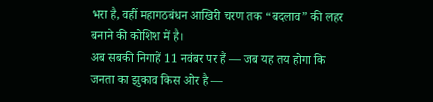भरा है, वहीं महागठबंधन आखिरी चरण तक “बदलाव” की लहर बनाने की कोशिश में है।
अब सबकी निगाहें 11 नवंबर पर हैं — जब यह तय होगा कि जनता का झुकाव किस ओर है —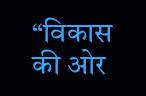“विकास की ओर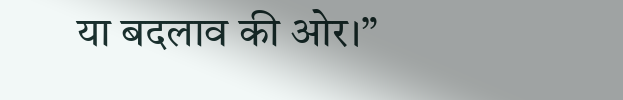या बदलाव की ओर।”